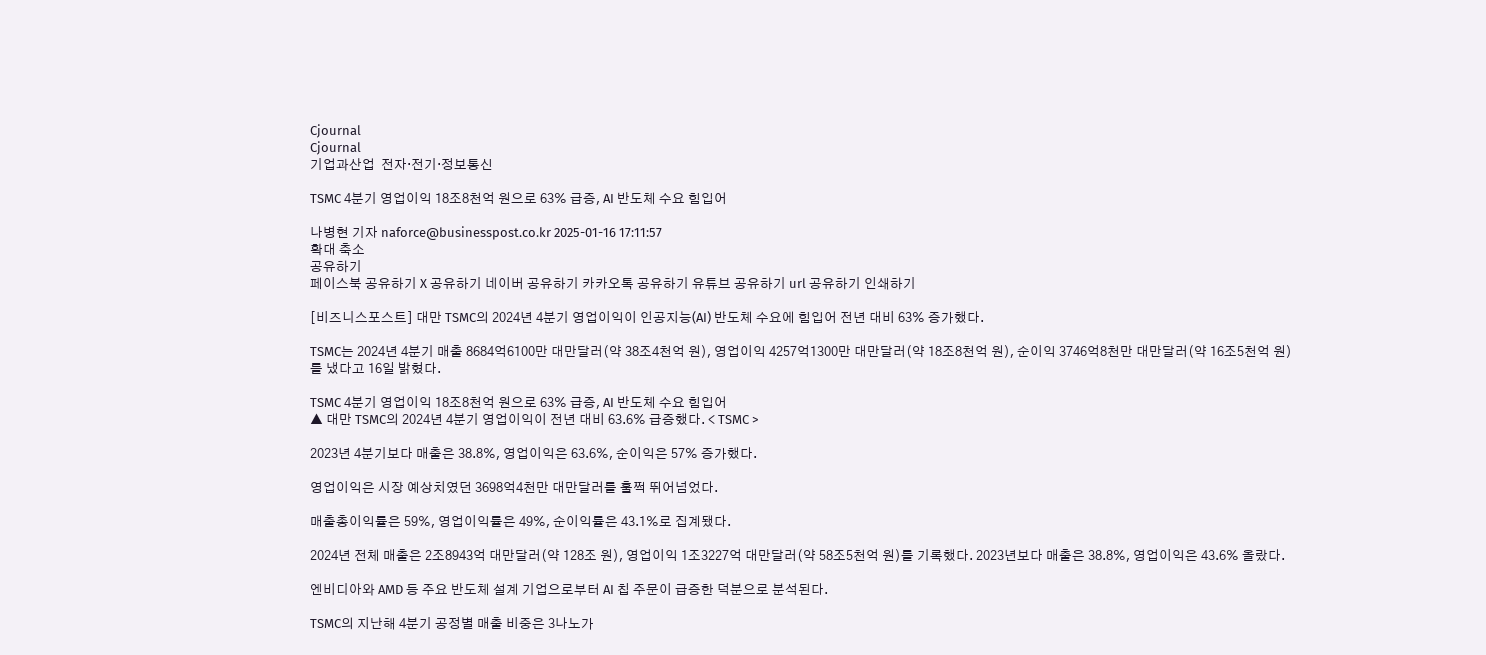Cjournal
Cjournal
기업과산업  전자·전기·정보통신

TSMC 4분기 영업이익 18조8천억 원으로 63% 급증, AI 반도체 수요 힘입어

나병현 기자 naforce@businesspost.co.kr 2025-01-16 17:11:57
확대 축소
공유하기
페이스북 공유하기 X 공유하기 네이버 공유하기 카카오톡 공유하기 유튜브 공유하기 url 공유하기 인쇄하기

[비즈니스포스트] 대만 TSMC의 2024년 4분기 영업이익이 인공지능(AI) 반도체 수요에 힘입어 전년 대비 63% 증가했다.

TSMC는 2024년 4분기 매출 8684억6100만 대만달러(약 38조4천억 원), 영업이익 4257억1300만 대만달러(약 18조8천억 원), 순이익 3746억8천만 대만달러(약 16조5천억 원)를 냈다고 16일 밝혔다.

TSMC 4분기 영업이익 18조8천억 원으로 63% 급증, AI 반도체 수요 힘입어
▲ 대만 TSMC의 2024년 4분기 영업이익이 전년 대비 63.6% 급증했다. < TSMC >

2023년 4분기보다 매출은 38.8%, 영업이익은 63.6%, 순이익은 57% 증가했다.

영업이익은 시장 예상치였던 3698억4천만 대만달러를 훌쩍 뛰어넘었다.

매출총이익률은 59%, 영업이익률은 49%, 순이익률은 43.1%로 집계됐다.

2024년 전체 매출은 2조8943억 대만달러(약 128조 원), 영업이익 1조3227억 대만달러(약 58조5천억 원)를 기록했다. 2023년보다 매출은 38.8%, 영업이익은 43.6% 올랐다.

엔비디아와 AMD 등 주요 반도체 설계 기업으로부터 AI 칩 주문이 급증한 덕분으로 분석된다.

TSMC의 지난해 4분기 공정별 매출 비중은 3나노가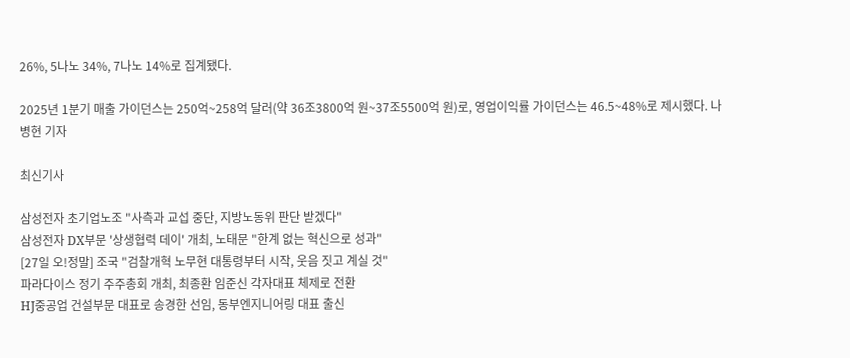26%, 5나노 34%, 7나노 14%로 집계됐다.

2025년 1분기 매출 가이던스는 250억~258억 달러(약 36조3800억 원~37조5500억 원)로, 영업이익률 가이던스는 46.5~48%로 제시했다. 나병현 기자

최신기사

삼성전자 초기업노조 "사측과 교섭 중단, 지방노동위 판단 받겠다"
삼성전자 DX부문 '상생협력 데이' 개최, 노태문 "한계 없는 혁신으로 성과"
[27일 오!정말] 조국 "검찰개혁 노무현 대통령부터 시작, 웃음 짓고 계실 것"
파라다이스 정기 주주총회 개최, 최종환 임준신 각자대표 체제로 전환
HJ중공업 건설부문 대표로 송경한 선임, 동부엔지니어링 대표 출신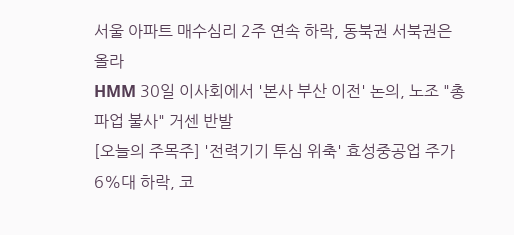서울 아파트 매수심리 2주 연속 하락, 동북권 서북권은 올라
HMM 30일 이사회에서 '본사 부산 이전' 논의, 노조 "총파업 불사" 거센 반발
[오늘의 주목주] '전력기기 투심 위축' 효성중공업 주가 6%대 하락, 코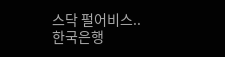스닥 펄어비스..
한국은행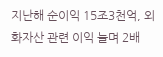지난해 순이익 15조3천억, 외화자산 관련 이익 늘며 2배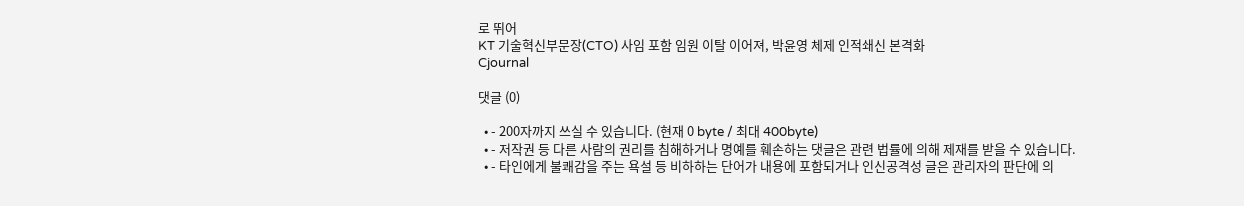로 뛰어
KT 기술혁신부문장(CTO) 사임 포함 임원 이탈 이어져, 박윤영 체제 인적쇄신 본격화
Cjournal

댓글 (0)

  • - 200자까지 쓰실 수 있습니다. (현재 0 byte / 최대 400byte)
  • - 저작권 등 다른 사람의 권리를 침해하거나 명예를 훼손하는 댓글은 관련 법률에 의해 제재를 받을 수 있습니다.
  • - 타인에게 불쾌감을 주는 욕설 등 비하하는 단어가 내용에 포함되거나 인신공격성 글은 관리자의 판단에 의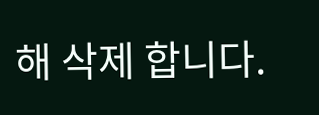해 삭제 합니다.